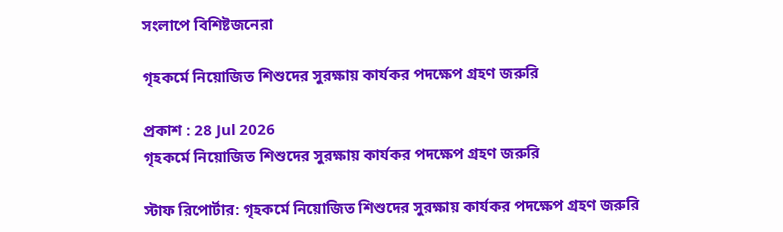সংলাপে বিশিষ্টজনেরা

গৃহকর্মে নিয়োজিত শিশুদের সুরক্ষায় কার্যকর পদক্ষেপ গ্রহণ জরুরি

প্রকাশ : 28 Jul 2026
গৃহকর্মে নিয়োজিত শিশুদের সুরক্ষায় কার্যকর পদক্ষেপ গ্রহণ জরুরি

স্টাফ রিপোর্টার: গৃহকর্মে নিয়োজিত শিশুদের সুরক্ষায় কার্যকর পদক্ষেপ গ্রহণ জরুরি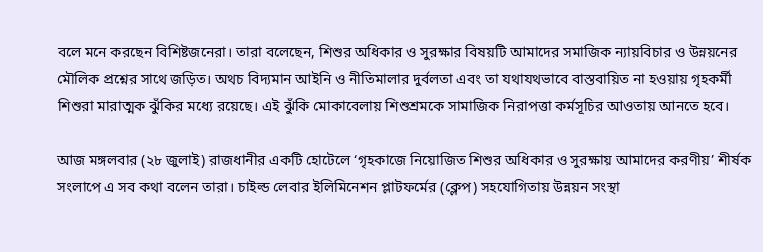বলে মনে করছেন বিশিষ্টজনেরা। তারা বলেছেন, শিশুর অধিকার ও সুরক্ষার বিষয়টি আমাদের সমাজিক ন্যায়বিচার ও উন্নয়নের মৌলিক প্রশ্নের সাথে জড়িত। অথচ বিদ্যমান আইনি ও নীতিমালার দুর্বলতা এবং তা যথাযথভাবে বাস্তবায়িত না হওয়ায় গৃহকর্মী শিশুরা মারাত্মক ঝুঁকির মধ্যে রয়েছে। এই ঝুঁকি মোকাবেলায় শিশুশ্রমকে সামাজিক নিরাপত্তা কর্মসূচির আওতায় আনতে হবে।

আজ মঙ্গলবার (২৮ জুলাই) রাজধানীর একটি হোটেলে ‘গৃহকাজে নিয়োজিত শিশুর অধিকার ও সুরক্ষায় আমাদের করণীয়’ শীর্ষক সংলাপে এ সব কথা বলেন তারা। চাইল্ড লেবার ইলিমিনেশন প্লাটফর্মের (ক্লেপ) সহযোগিতায় উন্নয়ন সংস্থা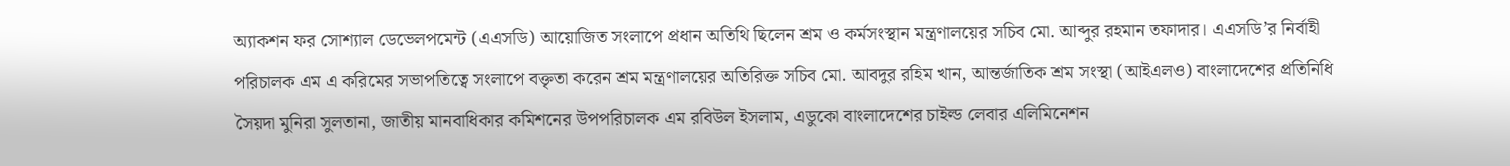অ্যাকশন ফর সোশ্যাল ডেভেলপমেন্ট (এএসডি) আয়োজিত সংলাপে প্রধান অতিথি ছিলেন শ্রম ও কর্মসংস্থান মন্ত্রণালয়ের সচিব মো. আব্দুর রহমান তফাদার। এএসডি’র নির্বাহী পরিচালক এম এ করিমের সভাপতিত্বে সংলাপে বক্তৃতা করেন শ্রম মন্ত্রণালয়ের অতিরিক্ত সচিব মো. আবদুর রহিম খান, আন্তর্জাতিক শ্রম সংস্থা (আইএলও) বাংলাদেশের প্রতিনিধি সৈয়দা মুনিরা সুলতানা, জাতীয় মানবাধিকার কমিশনের উপপরিচালক এম রবিউল ইসলাম, এডুকো বাংলাদেশের চাইল্ড লেবার এলিমিনেশন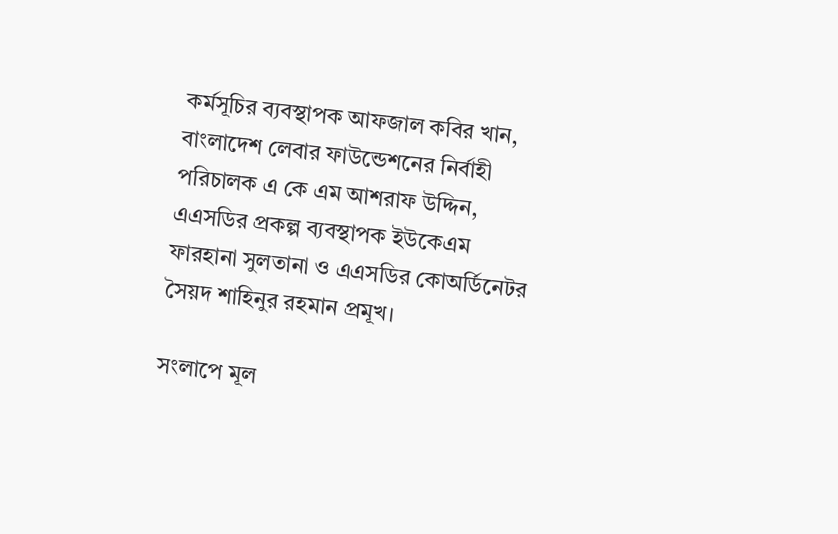কর্মসূচির ব্যবস্থাপক আফজাল কবির খান, বাংলাদেশ লেবার ফাউন্ডেশনের নির্বাহী পরিচালক এ কে এম আশরাফ উদ্দিন, এএসডির প্রকল্প ব্যবস্থাপক ইউকেএম ফারহানা সুলতানা ও এএসডির কোঅর্ডিনেটর সৈয়দ শাহিনুর রহমান প্রমূখ।

সংলাপে মূল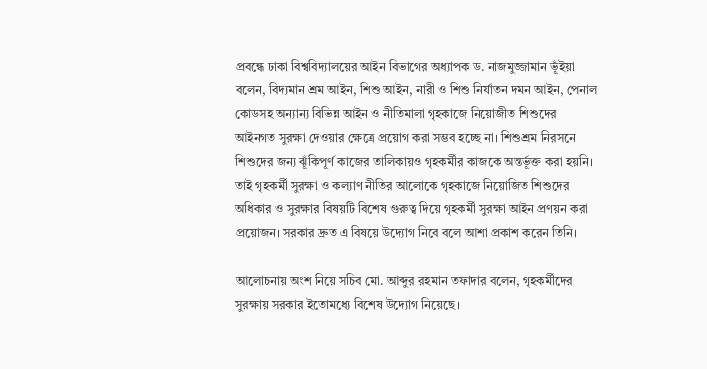প্রবন্ধে ঢাকা বিশ্ববিদ্যালয়ের আইন বিভাগের অধ্যাপক ড. নাজমুজ্জামান ভূঁইয়া বলেন, বিদ্যমান শ্রম আইন, শিশু আইন, নারী ও শিশু নির্যাতন দমন আইন, পেনাল কোডসহ অন্যান্য বিভিন্ন আইন ও নীতিমালা গৃহকাজে নিয়োজীত শিশুদের আইনগত সুরক্ষা দেওয়ার ক্ষেত্রে প্রয়োগ করা সম্ভব হচ্ছে না। শিশুশ্রম নিরসনে শিশুদের জন্য ঝূঁকিপূর্ণ কাজের তালিকায়ও গৃহকর্মীর কাজকে অন্তর্ভূক্ত করা হয়নি। তাই গৃহকর্মী সুরক্ষা ও কল্যাণ নীতির আলোকে গৃহকাজে নিয়োজিত শিশুদের অধিকার ও সুরক্ষার বিষয়টি বিশেষ গুরুত্ব দিয়ে গৃহকর্মী সুরক্ষা আইন প্রণয়ন করা প্রয়োজন। সরকার দ্রুত এ বিষয়ে উদ্যোগ নিবে বলে আশা প্রকাশ করেন তিনি।

আলোচনায় অংশ নিয়ে সচিব মো. আব্দুর রহমান তফাদার বলেন, গৃহকর্মীদের সুরক্ষায় সরকার ইতোমধ্যে বিশেষ উদ্যোগ নিয়েছে।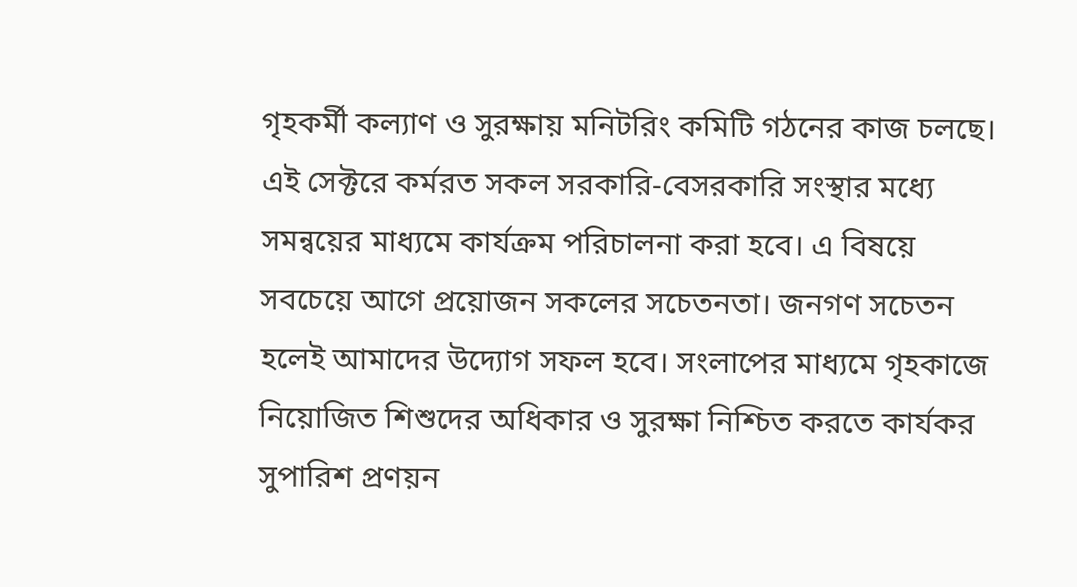গৃহকর্মী কল্যাণ ও সুরক্ষায় মনিটরিং কমিটি গঠনের কাজ চলছে। এই সেক্টরে কর্মরত সকল সরকারি-বেসরকারি সংস্থার মধ্যে সমন্বয়ের মাধ্যমে কার্যক্রম পরিচালনা করা হবে। এ বিষয়ে সবচেয়ে আগে প্রয়োজন সকলের সচেতনতা। জনগণ সচেতন হলেই আমাদের উদ্যোগ সফল হবে। সংলাপের মাধ্যমে গৃহকাজে নিয়োজিত শিশুদের অধিকার ও সুরক্ষা নিশ্চিত করতে কার্যকর সুপারিশ প্রণয়ন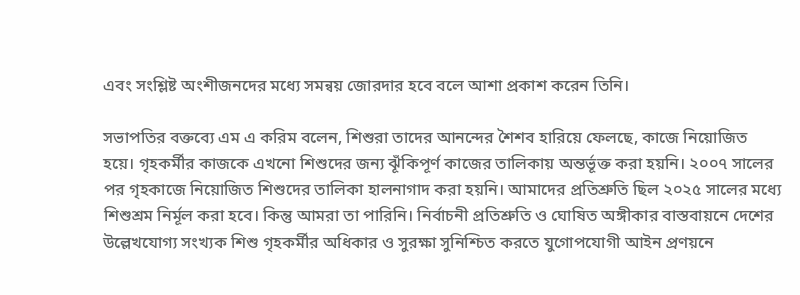এবং সংশ্লিষ্ট অংশীজনদের মধ্যে সমন্বয় জোরদার হবে বলে আশা প্রকাশ করেন তিনি।

সভাপতির বক্তব্যে এম এ করিম বলেন, শিশুরা তাদের আনন্দের শৈশব হারিয়ে ফেলছে, কাজে নিয়োজিত হয়ে। গৃহকর্মীর কাজকে এখনো শিশুদের জন্য ঝূঁকিপূর্ণ কাজের তালিকায় অন্তর্ভূক্ত করা হয়নি। ২০০৭ সালের পর গৃহকাজে নিয়োজিত শিশুদের তালিকা হালনাগাদ করা হয়নি। আমাদের প্রতিশ্রুতি ছিল ২০২৫ সালের মধ্যে শিশুশ্রম নির্মূল করা হবে। কিন্তু আমরা তা পারিনি। নির্বাচনী প্রতিশ্রুতি ও ঘোষিত অঙ্গীকার বাস্তবায়নে দেশের উল্লেখযোগ্য সংখ্যক শিশু গৃহকর্মীর অধিকার ও সুরক্ষা সুনিশ্চিত করতে যুগোপযোগী আইন প্রণয়নে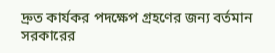দ্রুত কার্যকর পদক্ষেপ গ্রহণের জন্য বর্তমান সরকারের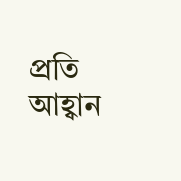প্রতি আহ্বান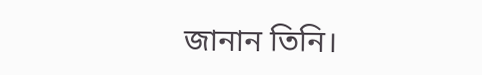জানান তিনি।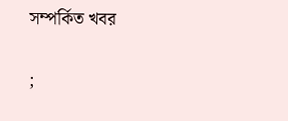সম্পর্কিত খবর

;